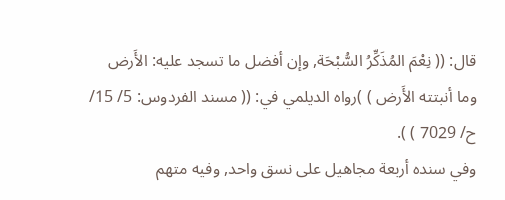قال: (( نِعْمَ المُذَكِّرُ السُّبْحَة, وإن أفضل ما تسجد عليه: الأَرض وما أنبتته الأَرض ) )رواه الديلمي في: (( مسند الفردوس: 5/ 15/ ح/ 7029 ) ).
وفي سنده أربعة مجاهيل على نسق واحد, وفيه متهم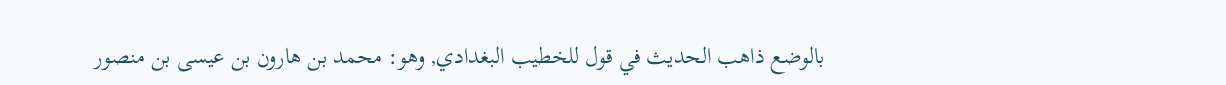بالوضع ذاهب الحديث في قول للخطيب البغدادي, وهو: محمد بن هارون بن عيسى بن منصور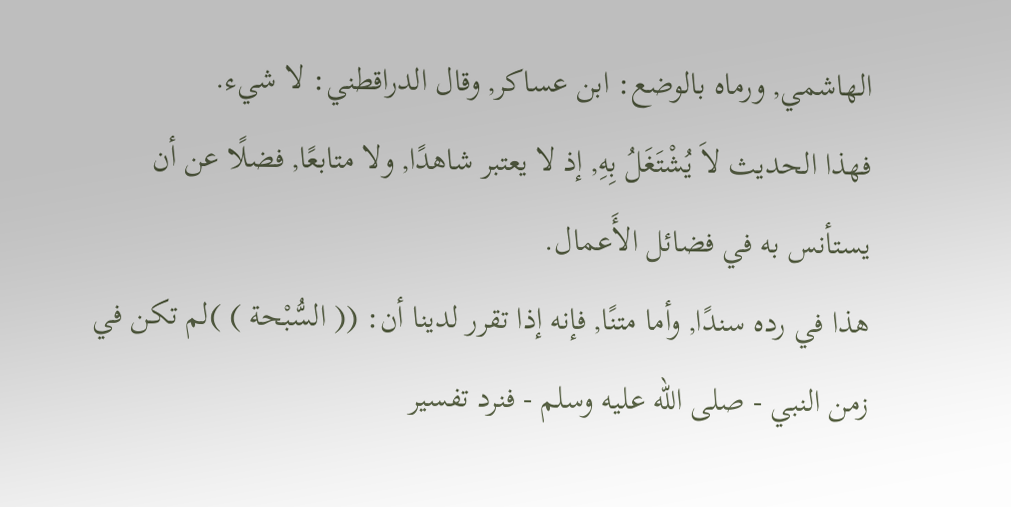الهاشمي, ورماه بالوضع: ابن عساكر, وقال الدراقطني: لا شيء.
فهذا الحديث لاَ يُشْتَغَلُ بِهِ, إذ لا يعتبر شاهدًا, ولا متابعًا, فضلًا عن أن يستأنس به في فضائل الأَعمال.
هذا في رده سندًا, وأما متنًا, فإنه إذا تقرر لدينا أن: (( السُّبْحة ) )لم تكن في زمن النبي - صلى الله عليه وسلم - فنرد تفسير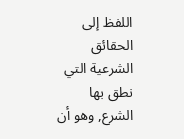اللفظ إلى الحقائق الشرعية التي نطق بها الشرع, وهو أن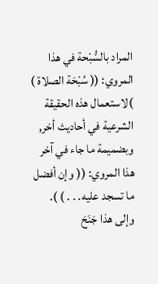المراد بالسُّبْحة في هذا المروي: (( سُبْحَة الصلاة ) )لاستعمال هذه الحقيقة الشرعية في أحاديث أخر, وبضميمة ما جاء في آخر هذا المروي: (( وإن أفضل ما تسجد عليه. . . ) ).
وإلى هذا جَنَحَ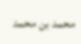محمد بن محمد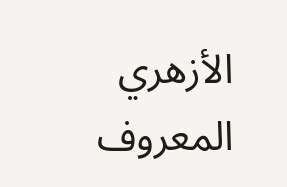الأزهري المعروف